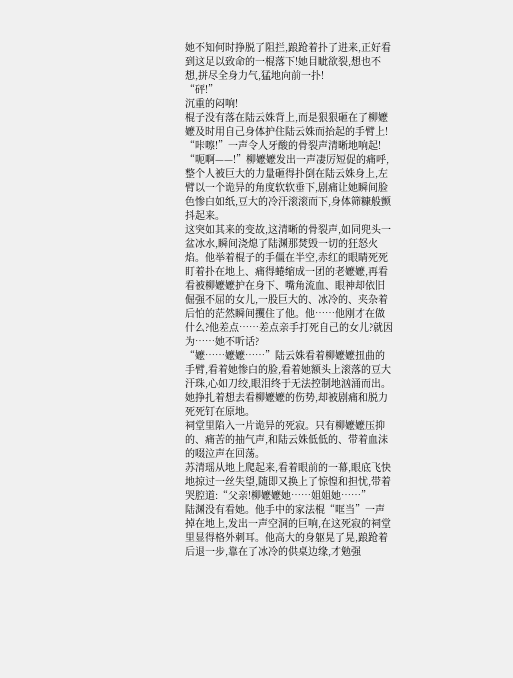她不知何时挣脱了阻拦,踉跄着扑了进来,正好看到这足以致命的一棍落下!她目眦欲裂,想也不想,拼尽全身力气,猛地向前一扑!
“砰!”
沉重的闷响!
棍子没有落在陆云姝背上,而是狠狠砸在了柳嬷嬷及时用自己身体护住陆云姝而抬起的手臂上!
“咔嚓!”一声令人牙酸的骨裂声清晰地响起!
“呃啊——!”柳嬷嬷发出一声凄厉短促的痛呼,整个人被巨大的力量砸得扑倒在陆云姝身上,左臂以一个诡异的角度软软垂下,剧痛让她瞬间脸色惨白如纸,豆大的冷汗滚滚而下,身体筛糠般颤抖起来。
这突如其来的变故,这清晰的骨裂声,如同兜头一盆冰水,瞬间浇熄了陆渊那焚毁一切的狂怒火焰。他举着棍子的手僵在半空,赤红的眼睛死死盯着扑在地上、痛得蜷缩成一团的老嬷嬷,再看看被柳嬷嬷护在身下、嘴角流血、眼神却依旧倔强不屈的女儿,一股巨大的、冰冷的、夹杂着后怕的茫然瞬间攫住了他。他……他刚才在做什么?他差点……差点亲手打死自己的女儿?就因为……她不听话?
“嬷……嬷嬷……”陆云姝看着柳嬷嬷扭曲的手臂,看着她惨白的脸,看着她额头上滚落的豆大汗珠,心如刀绞,眼泪终于无法控制地汹涌而出。她挣扎着想去看柳嬷嬷的伤势,却被剧痛和脱力死死钉在原地。
祠堂里陷入一片诡异的死寂。只有柳嬷嬷压抑的、痛苦的抽气声,和陆云姝低低的、带着血沫的啜泣声在回荡。
苏清瑶从地上爬起来,看着眼前的一幕,眼底飞快地掠过一丝失望,随即又换上了惊惶和担忧,带着哭腔道:“父亲!柳嬷嬷她……姐姐她……”
陆渊没有看她。他手中的家法棍“哐当”一声掉在地上,发出一声空洞的巨响,在这死寂的祠堂里显得格外刺耳。他高大的身躯晃了晃,踉跄着后退一步,靠在了冰冷的供桌边缘,才勉强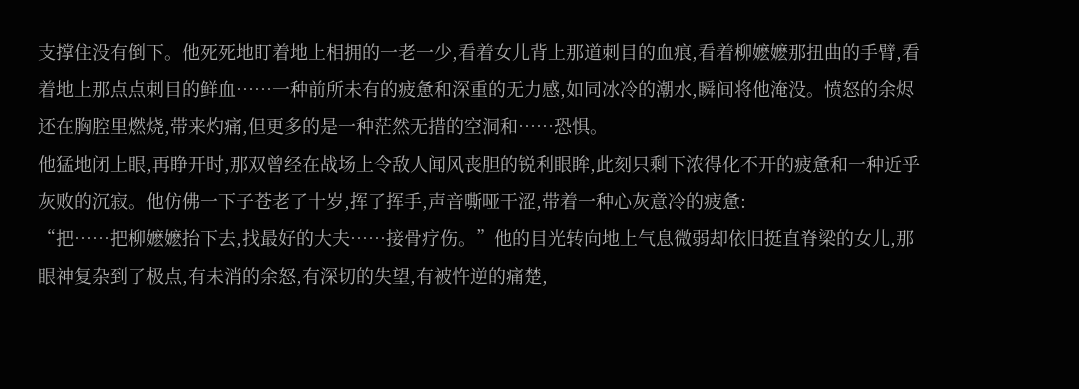支撑住没有倒下。他死死地盯着地上相拥的一老一少,看着女儿背上那道刺目的血痕,看着柳嬷嬷那扭曲的手臂,看着地上那点点刺目的鲜血……一种前所未有的疲惫和深重的无力感,如同冰冷的潮水,瞬间将他淹没。愤怒的余烬还在胸腔里燃烧,带来灼痛,但更多的是一种茫然无措的空洞和……恐惧。
他猛地闭上眼,再睁开时,那双曾经在战场上令敌人闻风丧胆的锐利眼眸,此刻只剩下浓得化不开的疲惫和一种近乎灰败的沉寂。他仿佛一下子苍老了十岁,挥了挥手,声音嘶哑干涩,带着一种心灰意冷的疲惫:
“把……把柳嬷嬷抬下去,找最好的大夫……接骨疗伤。”他的目光转向地上气息微弱却依旧挺直脊梁的女儿,那眼神复杂到了极点,有未消的余怒,有深切的失望,有被忤逆的痛楚,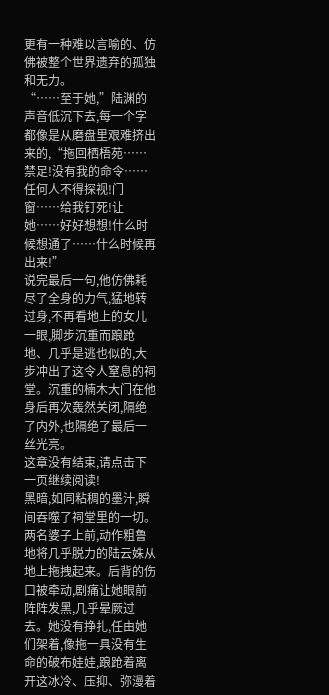更有一种难以言喻的、仿佛被整个世界遗弃的孤独和无力。
“……至于她,”陆渊的声音低沉下去,每一个字都像是从磨盘里艰难挤出来的,“拖回栖梧苑……禁足!没有我的命令……任何人不得探视!门窗……给我钉死!让她……好好想想!什么时候想通了……什么时候再出来!”
说完最后一句,他仿佛耗尽了全身的力气,猛地转过身,不再看地上的女儿一眼,脚步沉重而踉跄地、几乎是逃也似的,大步冲出了这令人窒息的祠堂。沉重的楠木大门在他身后再次轰然关闭,隔绝了内外,也隔绝了最后一丝光亮。
这章没有结束,请点击下一页继续阅读!
黑暗,如同粘稠的墨汁,瞬间吞噬了祠堂里的一切。
两名婆子上前,动作粗鲁地将几乎脱力的陆云姝从地上拖拽起来。后背的伤口被牵动,剧痛让她眼前阵阵发黑,几乎晕厥过去。她没有挣扎,任由她们架着,像拖一具没有生命的破布娃娃,踉跄着离开这冰冷、压抑、弥漫着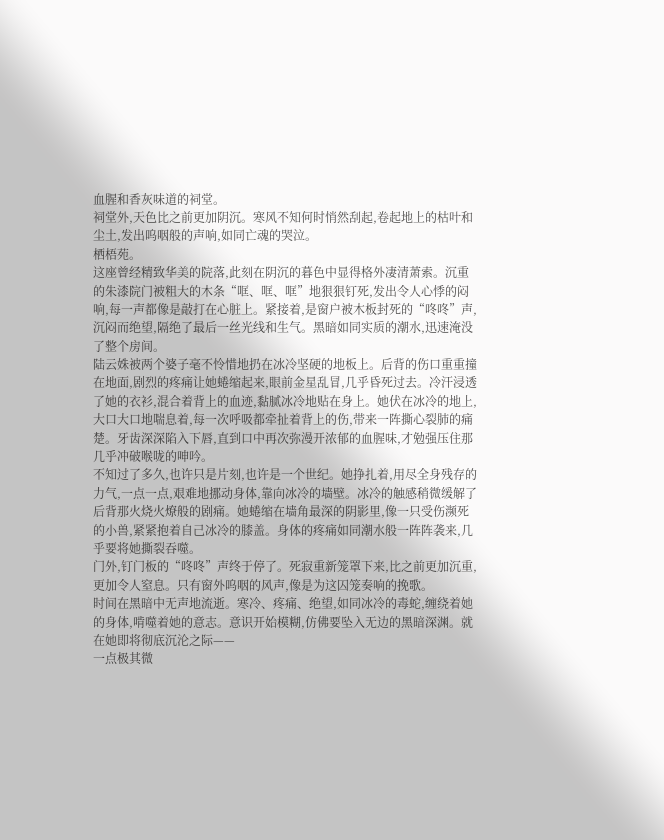血腥和香灰味道的祠堂。
祠堂外,天色比之前更加阴沉。寒风不知何时悄然刮起,卷起地上的枯叶和尘土,发出呜咽般的声响,如同亡魂的哭泣。
栖梧苑。
这座曾经精致华美的院落,此刻在阴沉的暮色中显得格外凄清萧索。沉重的朱漆院门被粗大的木条“哐、哐、哐”地狠狠钉死,发出令人心悸的闷响,每一声都像是敲打在心脏上。紧接着,是窗户被木板封死的“咚咚”声,沉闷而绝望,隔绝了最后一丝光线和生气。黑暗如同实质的潮水,迅速淹没了整个房间。
陆云姝被两个婆子毫不怜惜地扔在冰冷坚硬的地板上。后背的伤口重重撞在地面,剧烈的疼痛让她蜷缩起来,眼前金星乱冒,几乎昏死过去。冷汗浸透了她的衣衫,混合着背上的血迹,黏腻冰冷地贴在身上。她伏在冰冷的地上,大口大口地喘息着,每一次呼吸都牵扯着背上的伤,带来一阵撕心裂肺的痛楚。牙齿深深陷入下唇,直到口中再次弥漫开浓郁的血腥味,才勉强压住那几乎冲破喉咙的呻吟。
不知过了多久,也许只是片刻,也许是一个世纪。她挣扎着,用尽全身残存的力气,一点一点,艰难地挪动身体,靠向冰冷的墙壁。冰冷的触感稍微缓解了后背那火烧火燎般的剧痛。她蜷缩在墙角最深的阴影里,像一只受伤濒死的小兽,紧紧抱着自己冰冷的膝盖。身体的疼痛如同潮水般一阵阵袭来,几乎要将她撕裂吞噬。
门外,钉门板的“咚咚”声终于停了。死寂重新笼罩下来,比之前更加沉重,更加令人窒息。只有窗外呜咽的风声,像是为这囚笼奏响的挽歌。
时间在黑暗中无声地流逝。寒冷、疼痛、绝望,如同冰冷的毒蛇,缠绕着她的身体,啃噬着她的意志。意识开始模糊,仿佛要坠入无边的黑暗深渊。就在她即将彻底沉沦之际——
一点极其微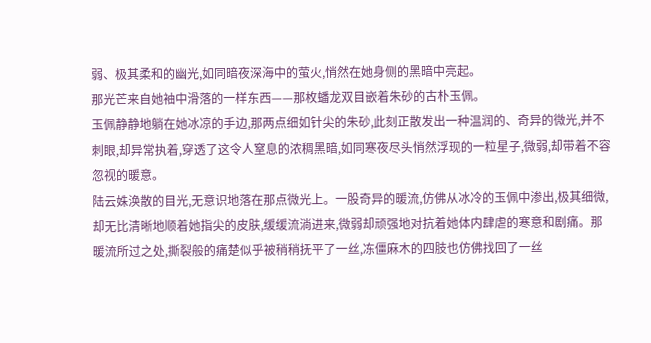弱、极其柔和的幽光,如同暗夜深海中的萤火,悄然在她身侧的黑暗中亮起。
那光芒来自她袖中滑落的一样东西——那枚蟠龙双目嵌着朱砂的古朴玉佩。
玉佩静静地躺在她冰凉的手边,那两点细如针尖的朱砂,此刻正散发出一种温润的、奇异的微光,并不刺眼,却异常执着,穿透了这令人窒息的浓稠黑暗,如同寒夜尽头悄然浮现的一粒星子,微弱,却带着不容忽视的暖意。
陆云姝涣散的目光,无意识地落在那点微光上。一股奇异的暖流,仿佛从冰冷的玉佩中渗出,极其细微,却无比清晰地顺着她指尖的皮肤,缓缓流淌进来,微弱却顽强地对抗着她体内肆虐的寒意和剧痛。那暖流所过之处,撕裂般的痛楚似乎被稍稍抚平了一丝,冻僵麻木的四肢也仿佛找回了一丝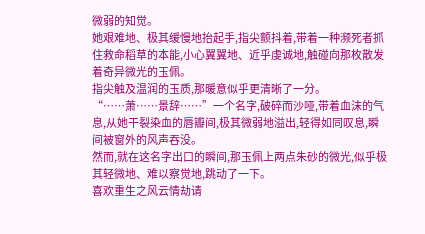微弱的知觉。
她艰难地、极其缓慢地抬起手,指尖颤抖着,带着一种濒死者抓住救命稻草的本能,小心翼翼地、近乎虔诚地,触碰向那枚散发着奇异微光的玉佩。
指尖触及温润的玉质,那暖意似乎更清晰了一分。
“……萧……景辞……”一个名字,破碎而沙哑,带着血沫的气息,从她干裂染血的唇瓣间,极其微弱地溢出,轻得如同叹息,瞬间被窗外的风声吞没。
然而,就在这名字出口的瞬间,那玉佩上两点朱砂的微光,似乎极其轻微地、难以察觉地,跳动了一下。
喜欢重生之风云情劫请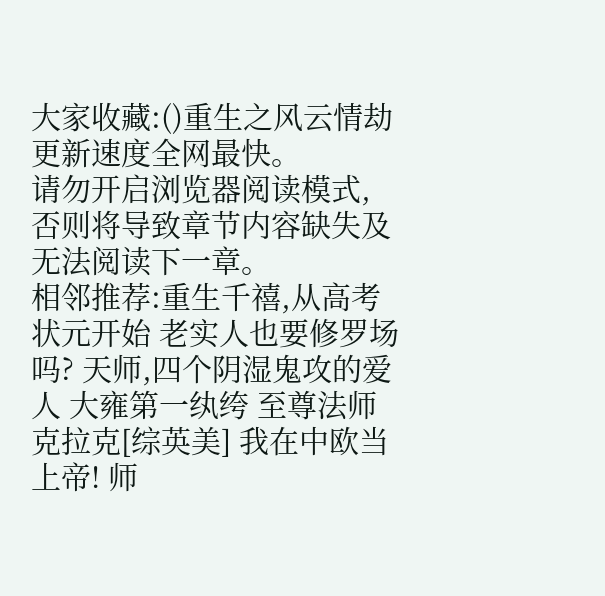大家收藏:()重生之风云情劫更新速度全网最快。
请勿开启浏览器阅读模式,否则将导致章节内容缺失及无法阅读下一章。
相邻推荐:重生千禧,从高考状元开始 老实人也要修罗场吗? 天师,四个阴湿鬼攻的爱人 大雍第一纨绔 至尊法师克拉克[综英美] 我在中欧当上帝! 师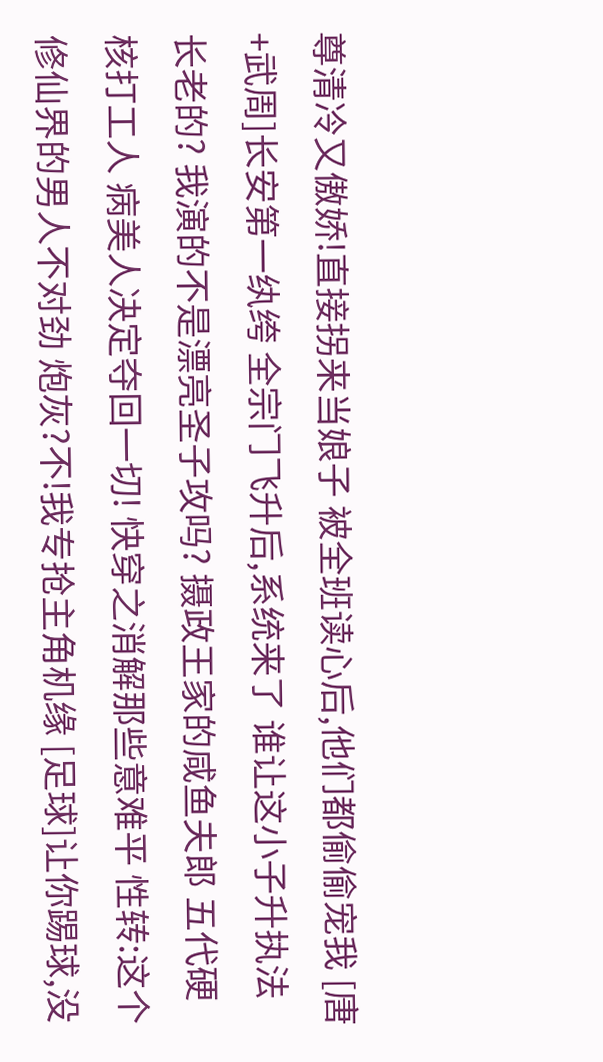尊清冷又傲娇!直接拐来当娘子 被全班读心后,他们都偷偷宠我 [唐+武周]长安第一纨绔 全宗门飞升后,系统来了 谁让这小子升执法长老的? 我演的不是漂亮圣子攻吗? 摄政王家的咸鱼夫郎 五代硬核打工人 病美人决定夺回一切! 快穿之消解那些意难平 性转:这个修仙界的男人不对劲 炮灰?不!我专抢主角机缘 [足球]让你踢球,没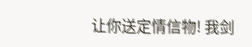让你送定情信物! 我剑